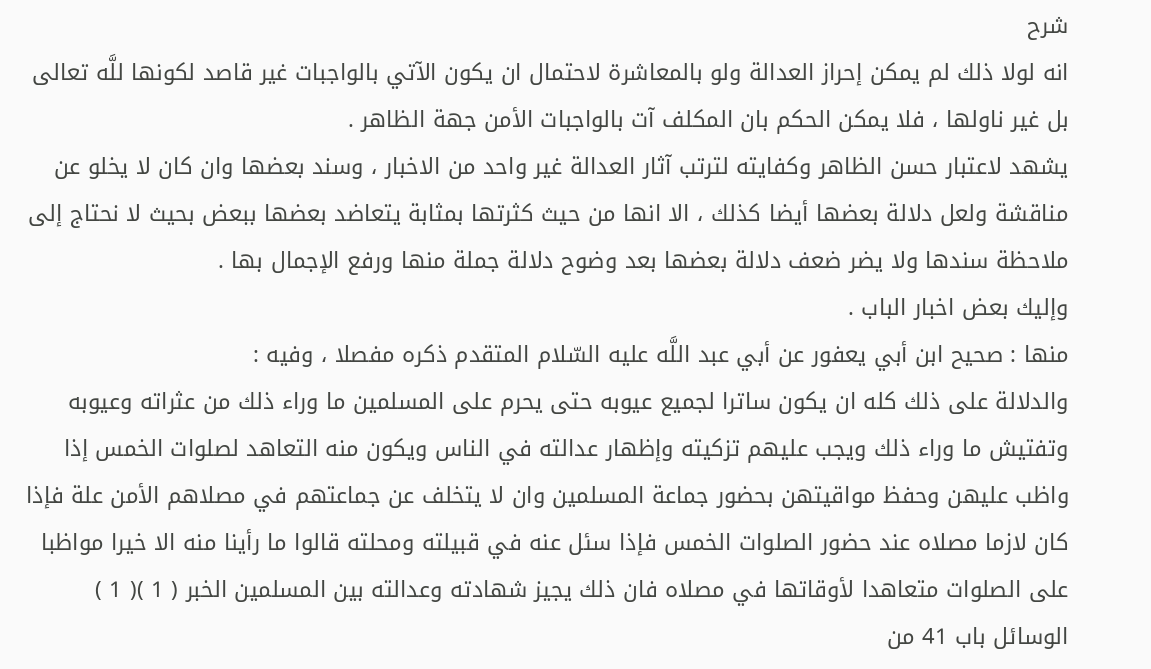شرح
انه لولا ذلك لم يمكن إحراز العدالة ولو بالمعاشرة لاحتمال ان يكون الآتي بالواجبات غير قاصد لكونها للَّه تعالى بل غير ناولها ، فلا يمكن الحكم بان المكلف آت بالواجبات الأمن جهة الظاهر .
يشهد لاعتبار حسن الظاهر وكفايته لترتب آثار العدالة غير واحد من الاخبار ، وسند بعضها وان كان لا يخلو عن مناقشة ولعل دلالة بعضها أيضا كذلك ، الا انها من حيث كثرتها بمثابة يتعاضد بعضها ببعض بحيث لا نحتاج إلى ملاحظة سندها ولا يضر ضعف دلالة بعضها بعد وضوح دلالة جملة منها ورفع الإجمال بها .
وإليك بعض اخبار الباب .
منها : صحيح ابن أبي يعفور عن أبي عبد اللَّه عليه السّلام المتقدم ذكره مفصلا ، وفيه :
والدلالة على ذلك كله ان يكون ساترا لجميع عيوبه حتى يحرم على المسلمين ما وراء ذلك من عثراته وعيوبه وتفتيش ما وراء ذلك ويجب عليهم تزكيته وإظهار عدالته في الناس ويكون منه التعاهد لصلوات الخمس إذا واظب عليهن وحفظ مواقيتهن بحضور جماعة المسلمين وان لا يتخلف عن جماعتهم في مصلاهم الأمن علة فإذا كان لازما مصلاه عند حضور الصلوات الخمس فإذا سئل عنه في قبيلته ومحلته قالوا ما رأينا منه الا خيرا مواظبا على الصلوات متعاهدا لأوقاتها في مصلاه فان ذلك يجيز شهادته وعدالته بين المسلمين الخبر ( 1 )( 1 ) الوسائل باب 41 من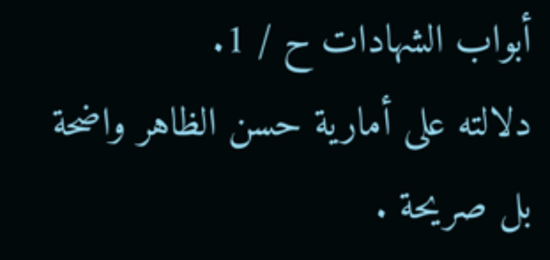أبواب الشهادات ح / 1.
دلالته على أمارية حسن الظاهر واضحة بل صريحة .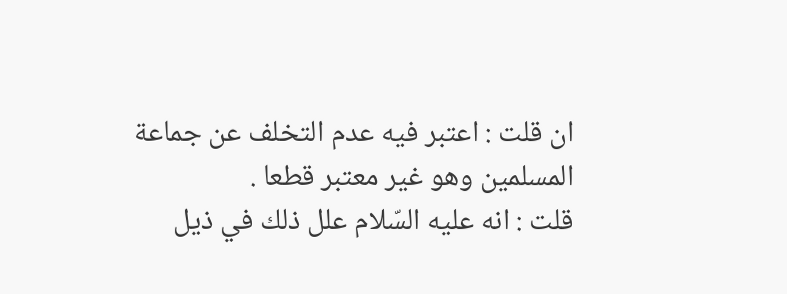ان قلت : اعتبر فيه عدم التخلف عن جماعة المسلمين وهو غير معتبر قطعا .
قلت : انه عليه السّلام علل ذلك في ذيل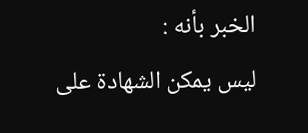الخبر بأنه :
ليس يمكن الشهادة على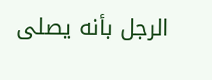الرجل بأنه يصلى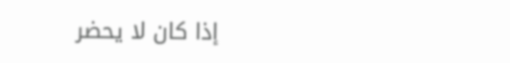إذا كان لا يحضر